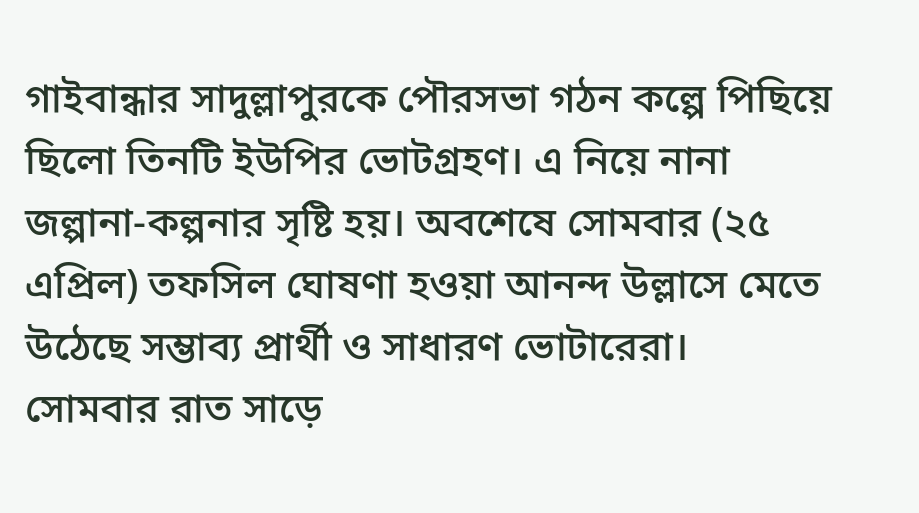গাইবান্ধার সাদুল্লাপুরকে পৌরসভা গঠন কল্পে পিছিয়ে ছিলো তিনটি ইউপির ভোটগ্রহণ। এ নিয়ে নানা জল্পানা-কল্পনার সৃষ্টি হয়। অবশেষে সোমবার (২৫ এপ্রিল) তফসিল ঘোষণা হওয়া আনন্দ উল্লাসে মেতে উঠেছে সম্ভাব্য প্রার্থী ও সাধারণ ভোটারেরা।
সোমবার রাত সাড়ে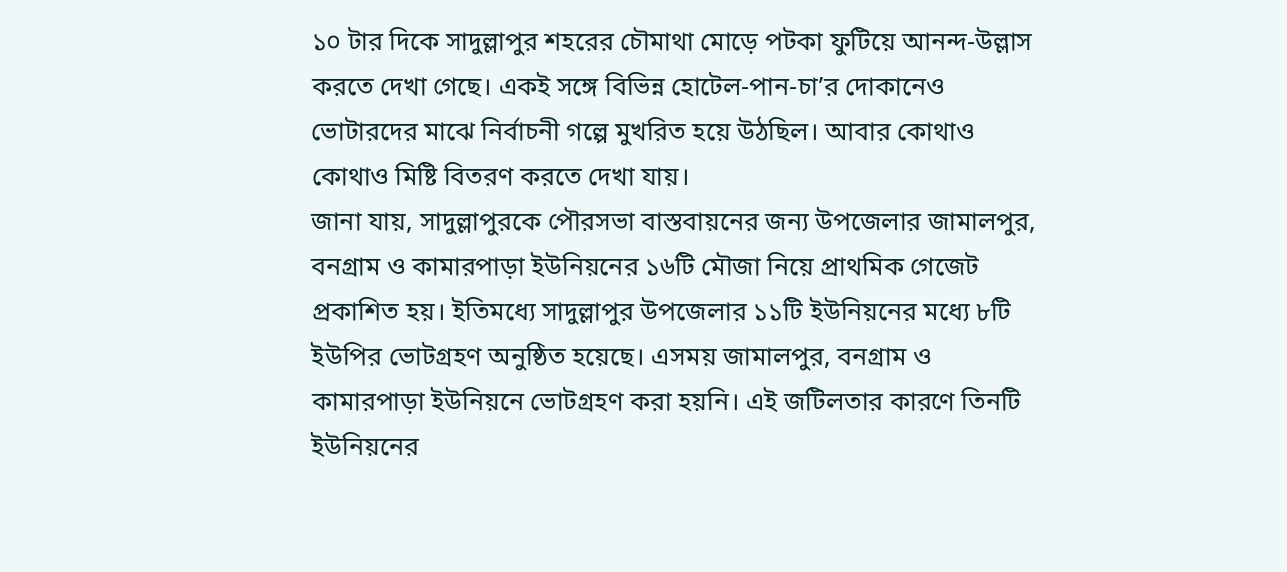১০ টার দিকে সাদুল্লাপুর শহরের চৌমাথা মোড়ে পটকা ফুটিয়ে আনন্দ-উল্লাস করতে দেখা গেছে। একই সঙ্গে বিভিন্ন হোটেল-পান-চা’র দোকানেও ভোটারদের মাঝে নির্বাচনী গল্পে মুখরিত হয়ে উঠছিল। আবার কোথাও কোথাও মিষ্টি বিতরণ করতে দেখা যায়।
জানা যায়, সাদুল্লাপুরকে পৌরসভা বাস্তবায়নের জন্য উপজেলার জামালপুর, বনগ্রাম ও কামারপাড়া ইউনিয়নের ১৬টি মৌজা নিয়ে প্রাথমিক গেজেট প্রকাশিত হয়। ইতিমধ্যে সাদুল্লাপুর উপজেলার ১১টি ইউনিয়নের মধ্যে ৮টি ইউপির ভোটগ্রহণ অনুষ্ঠিত হয়েছে। এসময় জামালপুর, বনগ্রাম ও কামারপাড়া ইউনিয়নে ভোটগ্রহণ করা হয়নি। এই জটিলতার কারণে তিনটি ইউনিয়নের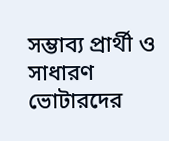সম্ভাব্য প্রার্থী ও সাধারণ ভোটারদের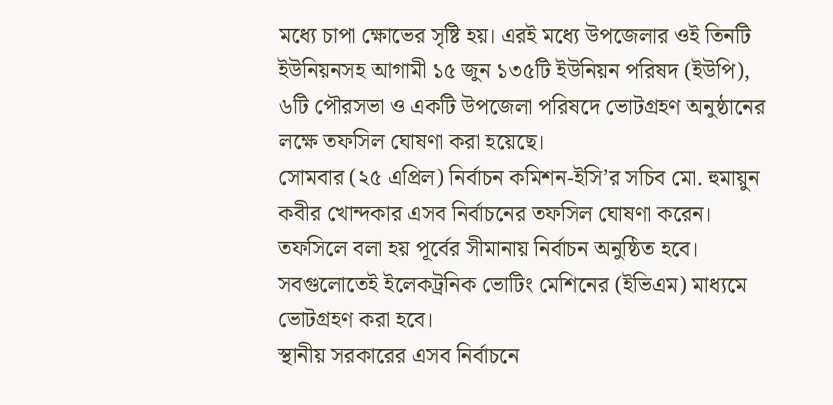মধ্যে চাপা ক্ষোভের সৃষ্টি হয়। এরই মধ্যে উপজেলার ওই তিনটি ইউনিয়নসহ আগামী ১৫ জুন ১৩৫টি ইউনিয়ন পরিষদ (ইউপি), ৬টি পৌরসভা ও একটি উপজেলা পরিষদে ভোটগ্রহণ অনুষ্ঠানের লক্ষে তফসিল ঘোষণা করা হয়েছে।
সোমবার (২৫ এপ্রিল) নির্বাচন কমিশন-ইসি’র সচিব মো. হুমায়ুন কবীর খোন্দকার এসব নির্বাচনের তফসিল ঘোষণা করেন। তফসিলে বলা হয় পূর্বের সীমানায় নির্বাচন অনুষ্ঠিত হবে। সবগুলোতেই ইলেকট্রনিক ভোটিং মেশিনের (ইভিএম) মাধ্যমে ভোটগ্রহণ করা হবে।
স্থানীয় সরকারের এসব নির্বাচনে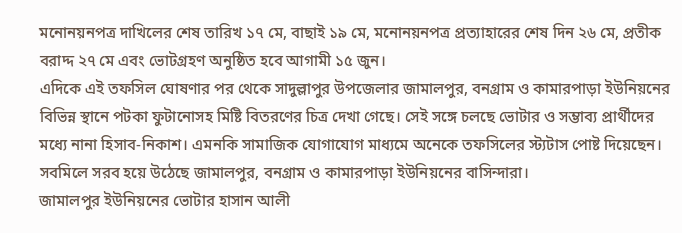মনোনয়নপত্র দাখিলের শেষ তারিখ ১৭ মে, বাছাই ১৯ মে, মনোনয়নপত্র প্রত্যাহারের শেষ দিন ২৬ মে, প্রতীক বরাদ্দ ২৭ মে এবং ভোটগ্রহণ অনুষ্ঠিত হবে আগামী ১৫ জুন।
এদিকে এই তফসিল ঘোষণার পর থেকে সাদুল্লাপুর উপজেলার জামালপুর, বনগ্রাম ও কামারপাড়া ইউনিয়নের বিভিন্ন স্থানে পটকা ফুটানোসহ মিষ্টি বিতরণের চিত্র দেখা গেছে। সেই সঙ্গে চলছে ভোটার ও সম্ভাব্য প্রার্থীদের মধ্যে নানা হিসাব-নিকাশ। এমনকি সামাজিক যোগাযোগ মাধ্যমে অনেকে তফসিলের স্ট্যটাস পোষ্ট দিয়েছেন। সবমিলে সরব হয়ে উঠেছে জামালপুর, বনগ্রাম ও কামারপাড়া ইউনিয়নের বাসিন্দারা।
জামালপুর ইউনিয়নের ভোটার হাসান আলী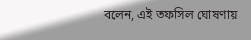বলেন, এই তফসিল ঘোষণায়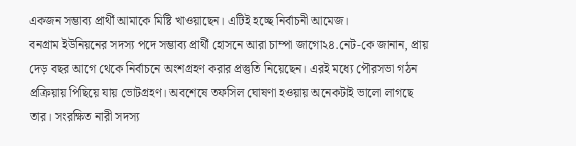একজন সম্ভাব্য প্রার্থী আমাকে মিষ্টি খাওয়াছেন। এটিই হচ্ছে নির্বাচনী আমেজ।
বনগ্রাম ইউনিয়নের সদস্য পদে সম্ভাব্য প্রার্থী হোসনে আরা চাম্পা জাগো২৪.নেট-কে জানান, প্রায় দেড় বছর আগে থেকে নির্বাচনে অংশগ্রহণ করার প্রস্তুতি নিয়েছেন। এরই মধ্যে পৌরসভা গঠন প্রক্রিয়ায় পিছিয়ে যায় ভোটগ্রহণ। অবশেষে তফসিল ঘোষণা হওয়ায় অনেকটাই ভালো লাগছে তার। সংরক্ষিত নারী সদস্য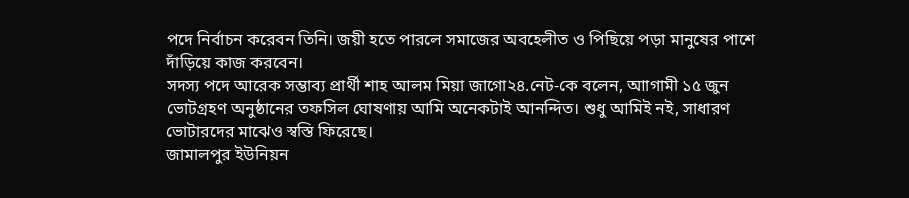পদে নির্বাচন করেবন তিনি। জয়ী হতে পারলে সমাজের অবহেলীত ও পিছিয়ে পড়া মানুষের পাশে দাঁড়িয়ে কাজ করবেন।
সদস্য পদে আরেক সম্ভাব্য প্রার্থী শাহ আলম মিয়া জাগো২৪.নেট-কে বলেন, আাগামী ১৫ জুন ভোটগ্রহণ অনুষ্ঠানের তফসিল ঘোষণায় আমি অনেকটাই আনন্দিত। শুধু আমিই নই, সাধারণ ভোটারদের মাঝেও স্বস্তি ফিরেছে।
জামালপুর ইউনিয়ন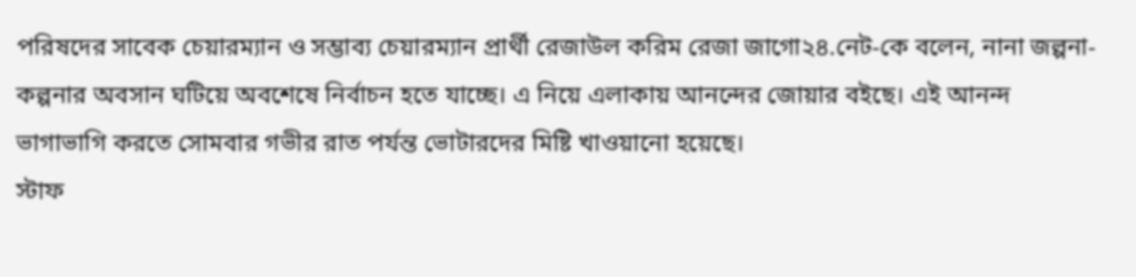পরিষদের সাবেক চেয়ারম্যান ও সম্ভাব্য চেয়ারম্যান প্রার্থী রেজাউল করিম রেজা জাগো২৪.নেট-কে বলেন, নানা জল্পনা-কল্পনার অবসান ঘটিয়ে অবশেষে নির্বাচন হতে যাচ্ছে। এ নিয়ে এলাকায় আনন্দের জোয়ার বইছে। এই আনন্দ ভাগাভাগি করতে সোমবার গভীর রাত পর্যন্ত ভোটারদের মিষ্টি খাওয়ানো হয়েছে।
স্টাফ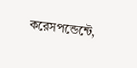করেসপন্ডেন্টে,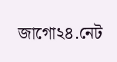জাগো২৪.নেট